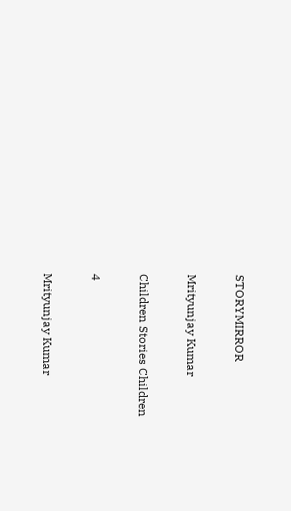STORYMIRROR

Mrityunjay Kumar

Children Stories Children

4

Mrityunjay Kumar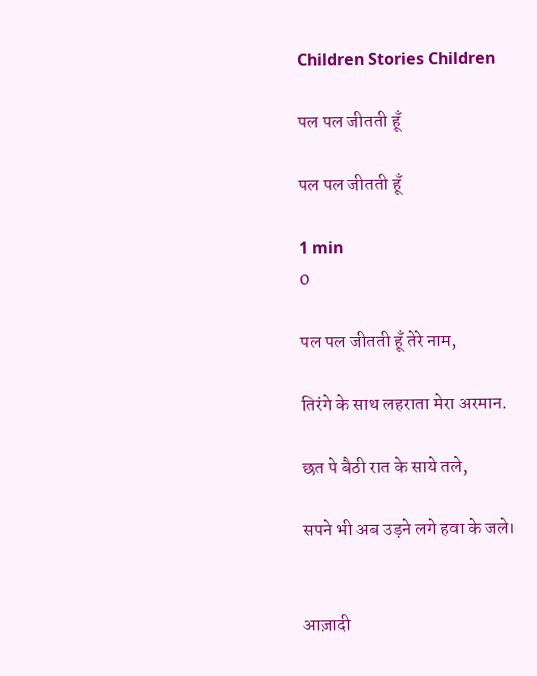Children Stories Children

पल पल जीतती हूँ

पल पल जीतती हूँ

1 min
0

पल पल जीतती हूँ तेरे नाम,

तिरंगे के साथ लहराता मेरा अरमान.

छत पे बैठी रात के साये तले,

सपने भी अब उड़ने लगे हवा के जले।


आज़ादी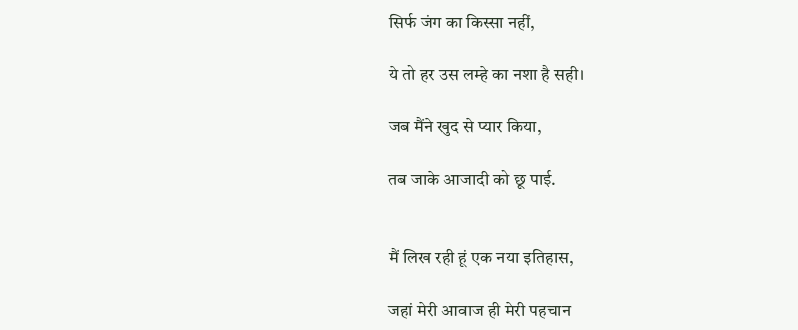सिर्फ जंग का किस्सा नहीं,

ये तो हर उस लम्हे का नशा है सही।

जब मैंने खुद से प्यार किया,

तब जाके आजादी को छू पाई.


मैं लिख रही हूं एक नया इतिहास,

जहां मेरी आवाज ही मेरी पहचान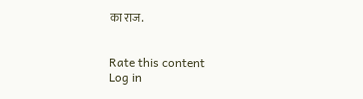का राज.


Rate this content
Log in